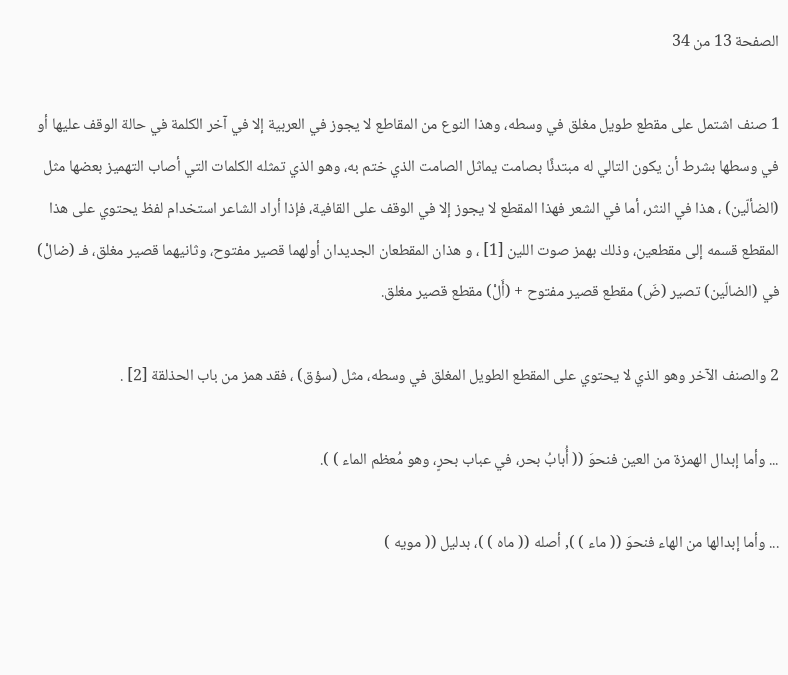الصفحة 13 من 34

1 صنف اشتمل على مقطع طويل مغلق في وسطه، وهذا النوع من المقاطع لا يجوز في العربية إلا في آخر الكلمة في حالة الوقف عليها أو في وسطها بشرط أن يكون التالي له مبتدئًا بصامت يماثل الصامت الذي ختم به، وهو الذي تمثله الكلمات التي أصاب التهميز بعضها مثل (الضألّين) ، هذا في النثر، أما في الشعر فهذا المقطع لا يجوز إلا في الوقف على القافية، فإذا أراد الشاعر استخدام لفظ يحتوي على هذا المقطع قسمه إلى مقطعين، وذلك بهمز صوت اللين [1] ، و هذان المقطعان الجديدان أولهما قصير مفتوح، وثانيهما قصير مغلق، فـ (ضالْ) في (الضالّين) تصير (ضَ) مقطع قصير مفتوح + (أَلْ) مقطع قصير مغلق.

2 والصنف الآخر وهو الذي لا يحتوي على المقطع الطويل المغلق في وسطه، مثل (سؤق) ، فقد همز من باب الحذلقة [2] .

... وأما إبدال الهمزة من العين فنحوَ (( أُبابُ بحر، في عباب بحرٍ، وهو مُعظم الماء ) ).

... وأما إبدالها من الهاء فنحوَ (( ماء ) ), أصله (( ماه ) )، بدليل (( مويه )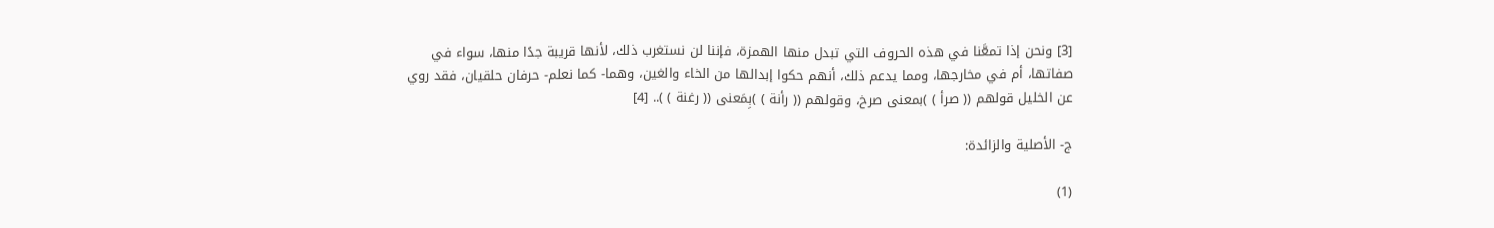[3] ونحن إذا تمعَّنا في هذه الحروف التي تبدل منها الهمزة، فإننا لن نستغرب ذلك، لأنها قريبة جدًا منها، سواء في صفاتها، أم في مخارجها، ومما يدعم ذلك، أنهم حكوا إبدالها من الخاء والغين، وهما- كما نعلم- حرفان حلقيان، فقد روي عن الخليل قولهم (( صرأ ) )بمعنى صرخ، وقولهم (( رأنة ) )بِمَعنى (( رغنة ) ).. [4]

ج- الأصلية والزائدة:

(1)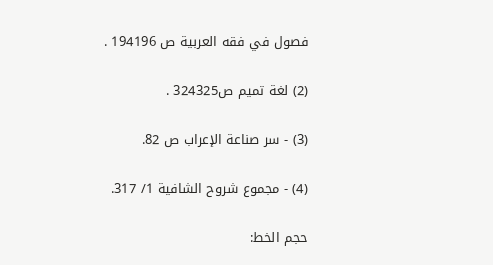فصول في فقه العربية ص 194196 .

(2) لغة تميم ص324325 .

(3) - سر صناعة الإعراب ص 82.

(4) - مجموع شروح الشافية 1/ 317.

حجم الخط: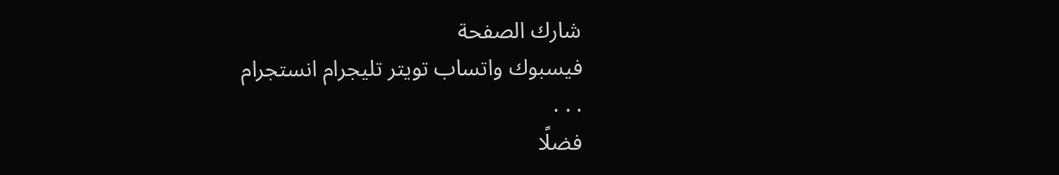شارك الصفحة
فيسبوك واتساب تويتر تليجرام انستجرام
. . .
فضلًا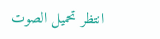انتظر تحميل الصوت